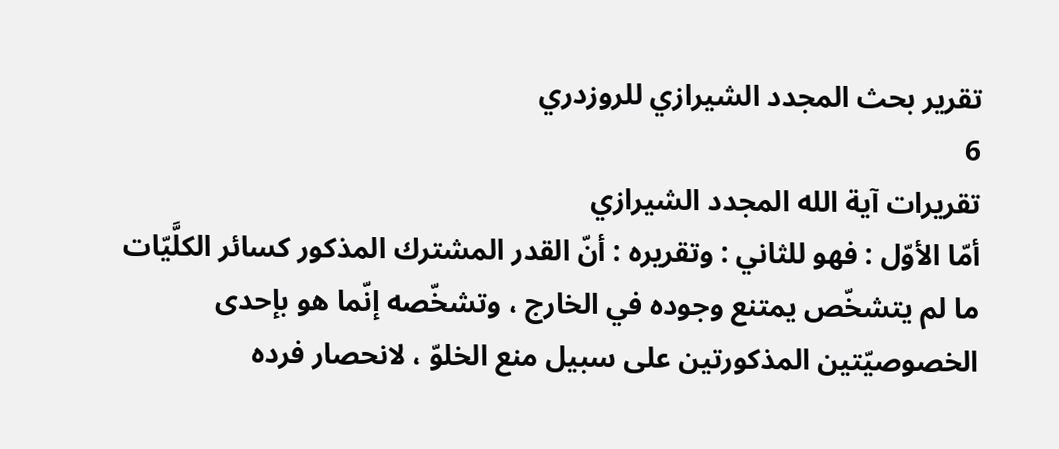تقرير بحث المجدد الشيرازي للروزدري
6
تقريرات آية الله المجدد الشيرازي
أمّا الأوّل : فهو للثاني : وتقريره : أنّ القدر المشترك المذكور كسائر الكلَّيّات ما لم يتشخّص يمتنع وجوده في الخارج ، وتشخّصه إنّما هو بإحدى الخصوصيّتين المذكورتين على سبيل منع الخلوّ ، لانحصار فرده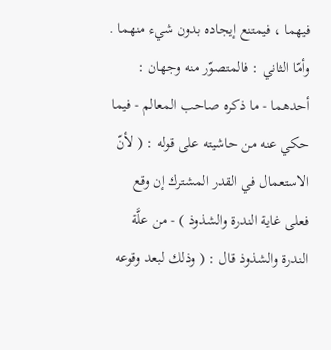فيهما ، فيمتنع إيجاده بدون شيء منهما . وأمّا الثاني : فالمتصوّر منه وجهان : أحدهما - ما ذكره صاحب المعالم - فيما حكي عنه من حاشيته على قوله : ( لأنّ الاستعمال في القدر المشترك إن وقع فعلى غاية الندرة والشذوذ ) - من علَّة الندرة والشذوذ قال : ( وذلك لبعد وقوعه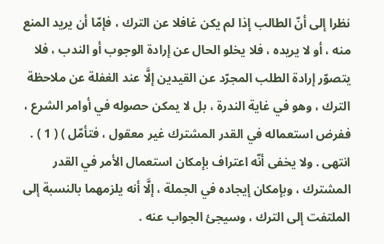نظرا إلى أنّ الطالب إذا لم يكن غافلا عن الترك ، فإمّا أن يريد المنع منه ، أو لا يريده ، فلا يخلو الحال عن إرادة الوجوب أو الندب ، فلا يتصوّر إرادة الطلب المجرّد عن القيدين إلَّا عند الغفلة عن ملاحظة الترك ، وهو في غاية الندرة ، بل لا يمكن حصوله في أوامر الشرع ، ففرض استعماله في القدر المشترك غير معقول ، فتأمّل ) ( 1 ) . انتهى . ولا يخفى أنّه اعتراف بإمكان استعمال الأمر في القدر المشترك ، وبإمكان إيجاده في الجملة ، إلَّا أنه يلزمهما بالنسبة إلى الملتفت إلى الترك ، وسيجئ الجواب عنه .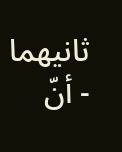ثانيهما - أنّ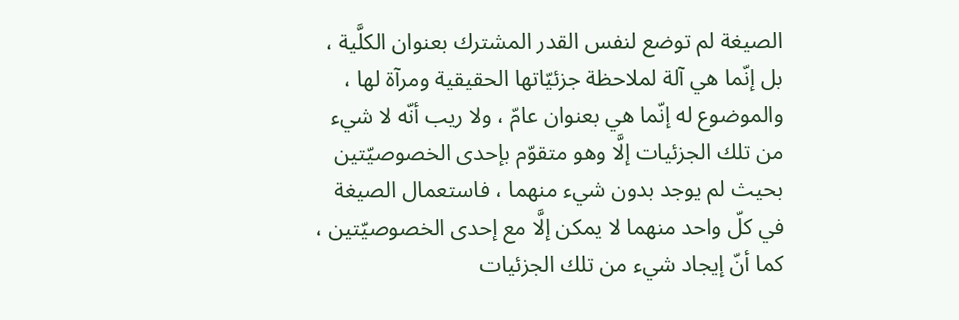الصيغة لم توضع لنفس القدر المشترك بعنوان الكلَّية ، بل إنّما هي آلة لملاحظة جزئيّاتها الحقيقية ومرآة لها ، والموضوع له إنّما هي بعنوان عامّ ، ولا ريب أنّه لا شيء من تلك الجزئيات إلَّا وهو متقوّم بإحدى الخصوصيّتين بحيث لم يوجد بدون شيء منهما ، فاستعمال الصيغة في كلّ واحد منهما لا يمكن إلَّا مع إحدى الخصوصيّتين ، كما أنّ إيجاد شيء من تلك الجزئيات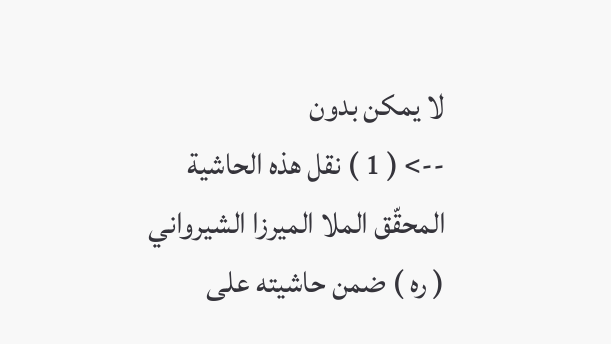لا يمكن بدون
--> ( 1 ) نقل هذه الحاشية المحقّق الملا الميرزا الشيرواني ( ره ) ضمن حاشيته على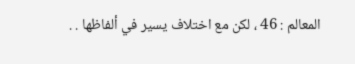المعالم : 46 ، لكن مع اختلاف يسير في ألفاظها . .